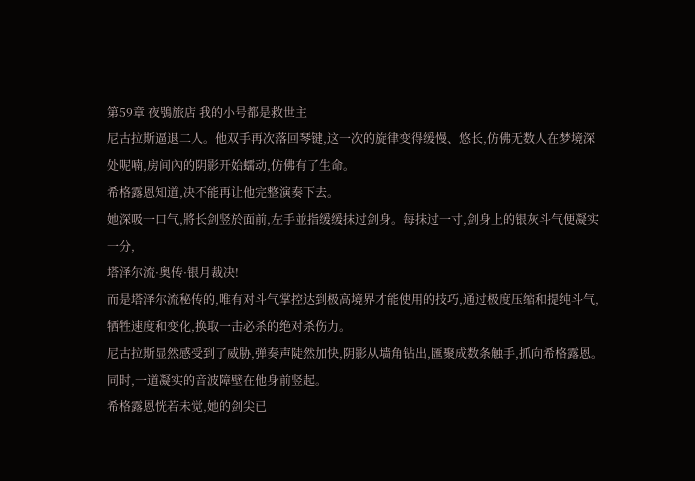第59章 夜鴞旅店 我的小号都是救世主
尼古拉斯逼退二人。他双手再次落回琴键,这一次的旋律变得缓慢、悠长,仿佛无数人在梦境深处呢喃,房间內的阴影开始蠕动,仿佛有了生命。
希格露恩知道,决不能再让他完整演奏下去。
她深吸一口气,將长剑竖於面前,左手並指缓缓抹过剑身。每抹过一寸,剑身上的银灰斗气便凝实一分,
塔泽尔流·奥传·银月裁决!
而是塔泽尔流秘传的,唯有对斗气掌控达到极高境界才能使用的技巧,通过极度压缩和提纯斗气,牺牲速度和变化,换取一击必杀的绝对杀伤力。
尼古拉斯显然感受到了威胁,弹奏声陡然加快,阴影从墙角钻出,匯聚成数条触手,抓向希格露恩。
同时,一道凝实的音波障壁在他身前竖起。
希格露恩恍若未觉,她的剑尖已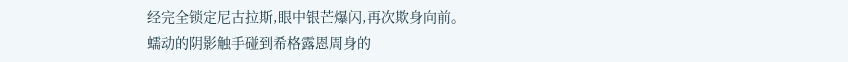经完全锁定尼古拉斯,眼中银芒爆闪,再次欺身向前。
蠕动的阴影触手碰到希格露恩周身的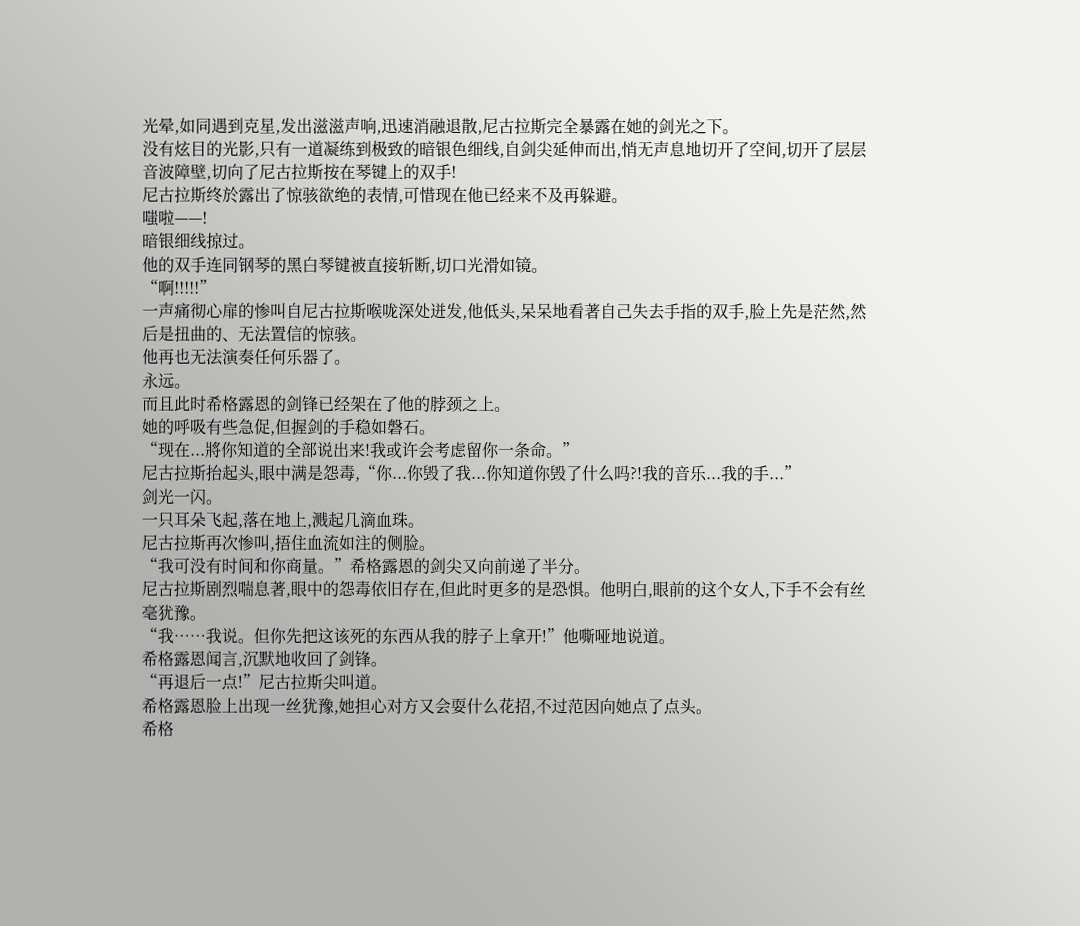光晕,如同遇到克星,发出滋滋声响,迅速消融退散,尼古拉斯完全暴露在她的剑光之下。
没有炫目的光影,只有一道凝练到极致的暗银色细线,自剑尖延伸而出,悄无声息地切开了空间,切开了层层音波障壁,切向了尼古拉斯按在琴键上的双手!
尼古拉斯终於露出了惊骇欲绝的表情,可惜现在他已经来不及再躲避。
嗤啦——!
暗银细线掠过。
他的双手连同钢琴的黑白琴键被直接斩断,切口光滑如镜。
“啊!!!!!”
一声痛彻心扉的惨叫自尼古拉斯喉咙深处迸发,他低头,呆呆地看著自己失去手指的双手,脸上先是茫然,然后是扭曲的、无法置信的惊骇。
他再也无法演奏任何乐器了。
永远。
而且此时希格露恩的剑锋已经架在了他的脖颈之上。
她的呼吸有些急促,但握剑的手稳如磐石。
“现在...將你知道的全部说出来!我或许会考虑留你一条命。”
尼古拉斯抬起头,眼中满是怨毒,“你...你毁了我...你知道你毁了什么吗?!我的音乐...我的手...”
剑光一闪。
一只耳朵飞起,落在地上,溅起几滴血珠。
尼古拉斯再次惨叫,捂住血流如注的侧脸。
“我可没有时间和你商量。”希格露恩的剑尖又向前递了半分。
尼古拉斯剧烈喘息著,眼中的怨毒依旧存在,但此时更多的是恐惧。他明白,眼前的这个女人,下手不会有丝毫犹豫。
“我……我说。但你先把这该死的东西从我的脖子上拿开!”他嘶哑地说道。
希格露恩闻言,沉默地收回了剑锋。
“再退后一点!”尼古拉斯尖叫道。
希格露恩脸上出现一丝犹豫,她担心对方又会耍什么花招,不过范因向她点了点头。
希格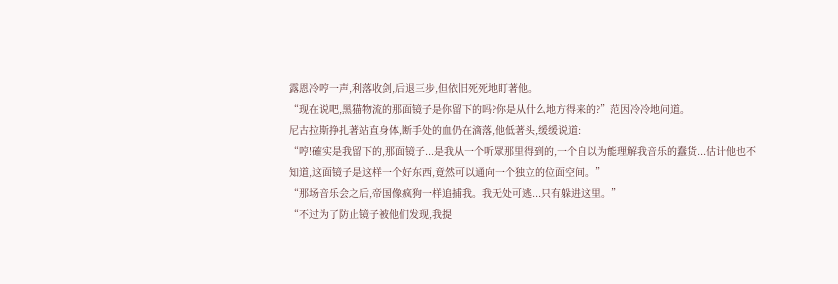露恩冷哼一声,利落收剑,后退三步,但依旧死死地盯著他。
“现在说吧,黑猫物流的那面镜子是你留下的吗?你是从什么地方得来的?”范因冷冷地问道。
尼古拉斯挣扎著站直身体,断手处的血仍在滴落,他低著头,缓缓说道:
“哼!確实是我留下的,那面镜子...是我从一个听眾那里得到的,一个自以为能理解我音乐的蠢货...估计他也不知道,这面镜子是这样一个好东西,竟然可以通向一个独立的位面空间。”
“那场音乐会之后,帝国像疯狗一样追捕我。我无处可逃...只有躲进这里。”
“不过为了防止镜子被他们发现,我提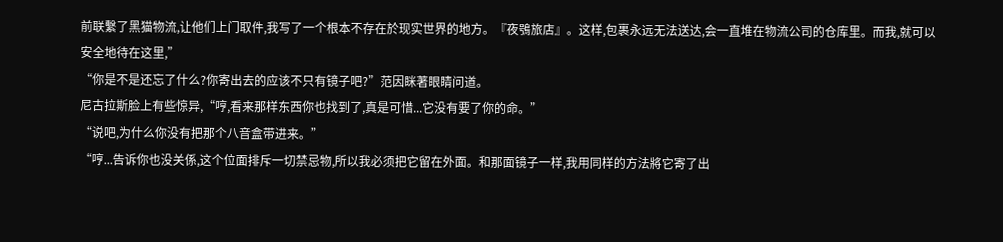前联繫了黑猫物流,让他们上门取件,我写了一个根本不存在於现实世界的地方。『夜鴞旅店』。这样,包裹永远无法送达,会一直堆在物流公司的仓库里。而我,就可以安全地待在这里,”
“你是不是还忘了什么?你寄出去的应该不只有镜子吧?”范因眯著眼睛问道。
尼古拉斯脸上有些惊异,“哼,看来那样东西你也找到了,真是可惜...它没有要了你的命。”
“说吧,为什么你没有把那个八音盒带进来。”
“哼...告诉你也没关係,这个位面排斥一切禁忌物,所以我必须把它留在外面。和那面镜子一样,我用同样的方法將它寄了出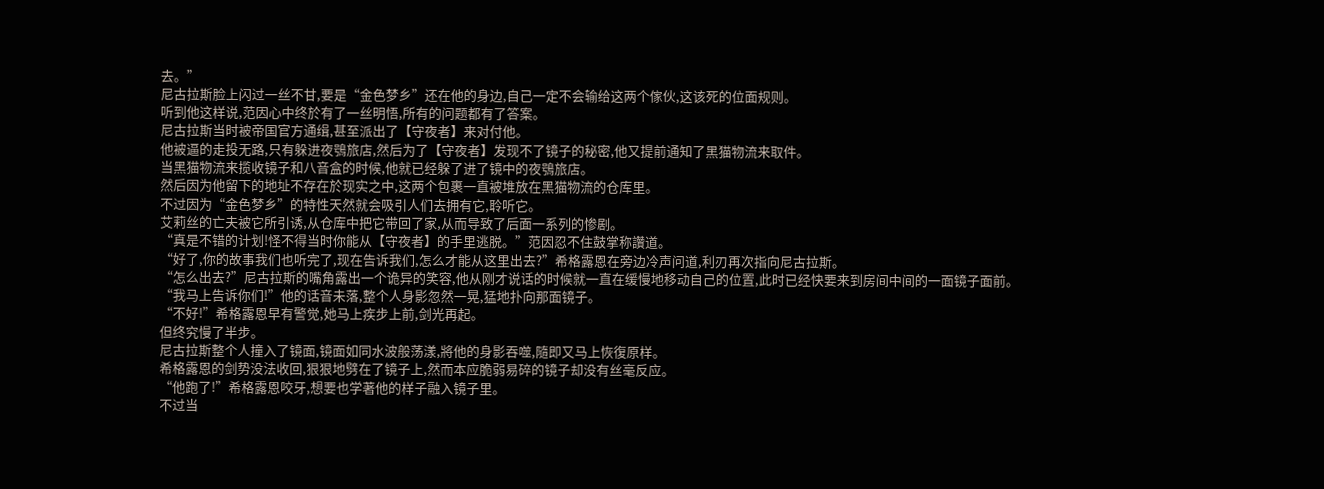去。”
尼古拉斯脸上闪过一丝不甘,要是“金色梦乡”还在他的身边,自己一定不会输给这两个傢伙,这该死的位面规则。
听到他这样说,范因心中终於有了一丝明悟,所有的问题都有了答案。
尼古拉斯当时被帝国官方通缉,甚至派出了【守夜者】来对付他。
他被逼的走投无路,只有躲进夜鴞旅店,然后为了【守夜者】发现不了镜子的秘密,他又提前通知了黑猫物流来取件。
当黑猫物流来揽收镜子和八音盒的时候,他就已经躲了进了镜中的夜鴞旅店。
然后因为他留下的地址不存在於现实之中,这两个包裹一直被堆放在黑猫物流的仓库里。
不过因为“金色梦乡”的特性天然就会吸引人们去拥有它,聆听它。
艾莉丝的亡夫被它所引诱,从仓库中把它带回了家,从而导致了后面一系列的惨剧。
“真是不错的计划!怪不得当时你能从【守夜者】的手里逃脱。”范因忍不住鼓掌称讚道。
“好了,你的故事我们也听完了,现在告诉我们,怎么才能从这里出去?”希格露恩在旁边冷声问道,利刃再次指向尼古拉斯。
“怎么出去?”尼古拉斯的嘴角露出一个诡异的笑容,他从刚才说话的时候就一直在缓慢地移动自己的位置,此时已经快要来到房间中间的一面镜子面前。
“我马上告诉你们!”他的话音未落,整个人身影忽然一晃,猛地扑向那面镜子。
“不好!”希格露恩早有警觉,她马上疾步上前,剑光再起。
但终究慢了半步。
尼古拉斯整个人撞入了镜面,镜面如同水波般荡漾,將他的身影吞噬,隨即又马上恢復原样。
希格露恩的剑势没法收回,狠狠地劈在了镜子上,然而本应脆弱易碎的镜子却没有丝毫反应。
“他跑了!”希格露恩咬牙,想要也学著他的样子融入镜子里。
不过当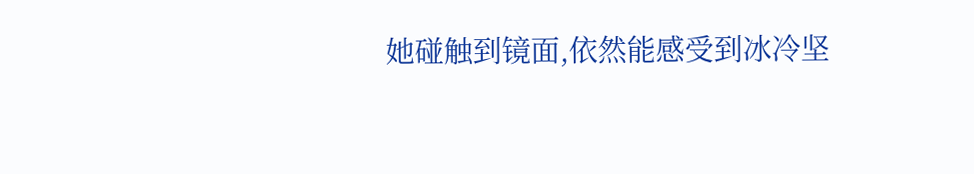她碰触到镜面,依然能感受到冰冷坚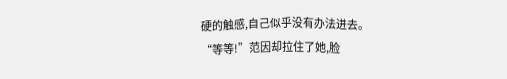硬的触感,自己似乎没有办法进去。
“等等!”范因却拉住了她,脸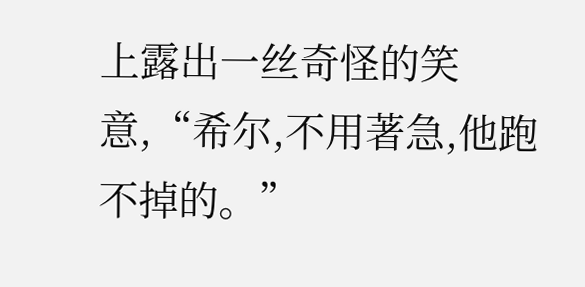上露出一丝奇怪的笑意,“希尔,不用著急,他跑不掉的。”